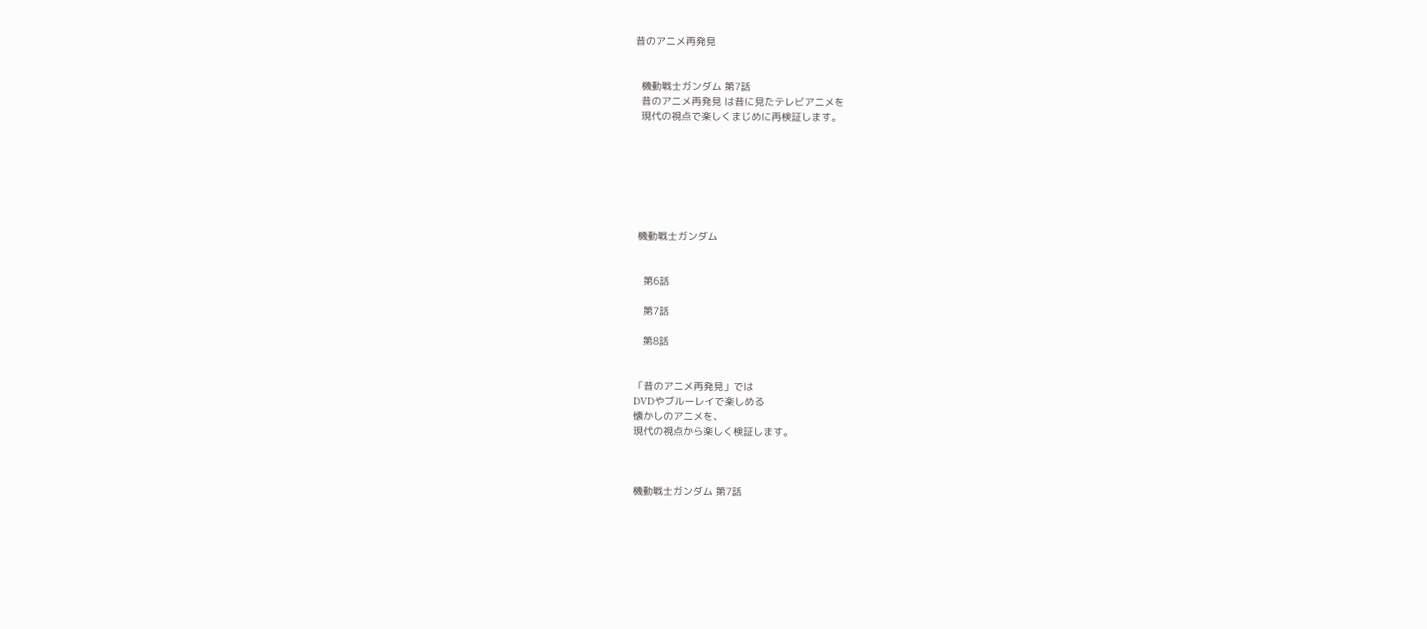昔のアニメ再発見


  機動戦士ガンダム 第7話
  昔のアニメ再発見 は昔に見たテレビアニメを
  現代の視点で楽しくまじめに再検証します。







 機動戦士ガンダム


   第6話

   第7話

   第8話


「昔のアニメ再発見」では
DVDやブルーレイで楽しめる
懐かしのアニメを、
現代の視点から楽しく検証します。



機動戦士ガンダム 第7話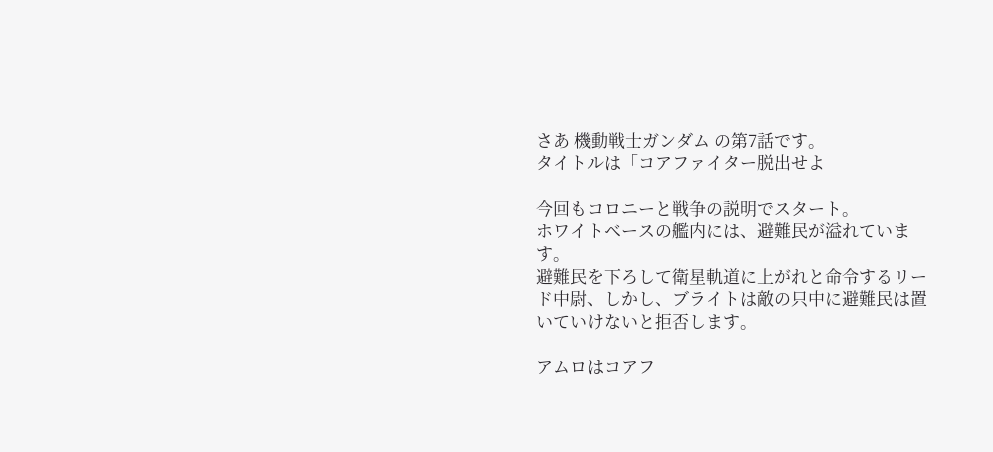さあ 機動戦士ガンダム の第7話です。
タイトルは「コアファイター脱出せよ

今回もコロニーと戦争の説明でスタート。
ホワイトベースの艦内には、避難民が溢れています。
避難民を下ろして衛星軌道に上がれと命令するリード中尉、しかし、ブライトは敵の只中に避難民は置いていけないと拒否します。

アムロはコアフ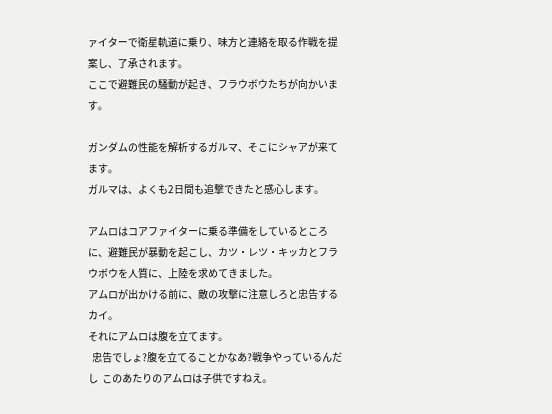ァイターで衛星軌道に乗り、味方と連絡を取る作戦を提案し、了承されます。
ここで避難民の騒動が起き、フラウボウたちが向かいます。

ガンダムの性能を解析するガルマ、そこにシャアが来てます。
ガルマは、よくも2日間も追撃できたと感心します。

アムロはコアファイターに乗る準備をしているところに、避難民が暴動を起こし、カツ・レツ・キッカとフラウボウを人質に、上陸を求めてきました。
アムロが出かける前に、敵の攻撃に注意しろと忠告するカイ。
それにアムロは腹を立てます。
  忠告でしょ?腹を立てることかなあ?戦争やっているんだし  このあたりのアムロは子供ですねえ。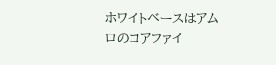ホワイトベースはアムロのコアファイ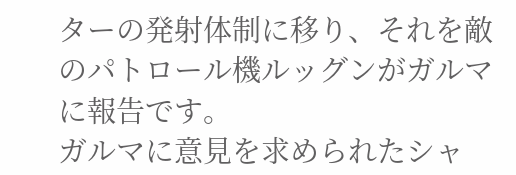ターの発射体制に移り、それを敵のパトロール機ルッグンがガルマに報告です。
ガルマに意見を求められたシャ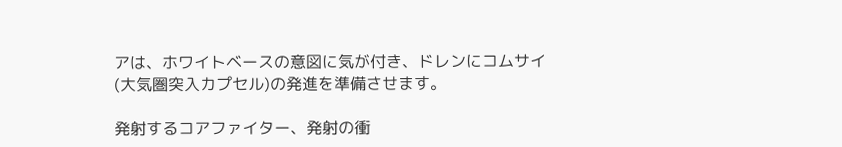アは、ホワイトベースの意図に気が付き、ドレンにコムサイ(大気圏突入カプセル)の発進を準備させます。

発射するコアファイター、発射の衝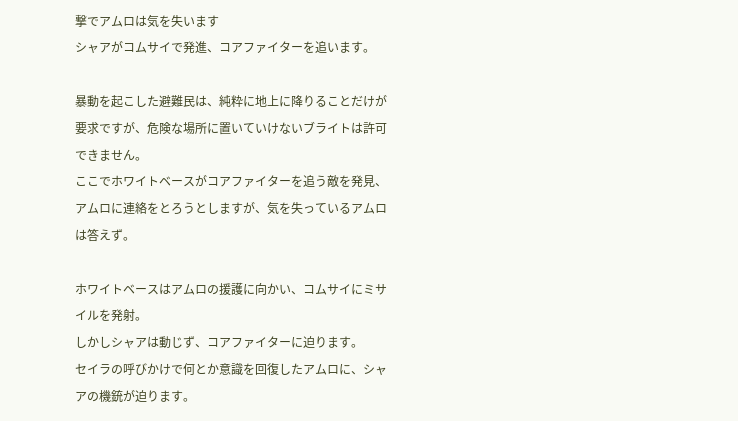撃でアムロは気を失います
シャアがコムサイで発進、コアファイターを追います。

暴動を起こした避難民は、純粋に地上に降りることだけが要求ですが、危険な場所に置いていけないブライトは許可できません。
ここでホワイトベースがコアファイターを追う敵を発見、アムロに連絡をとろうとしますが、気を失っているアムロは答えず。

ホワイトベースはアムロの援護に向かい、コムサイにミサイルを発射。
しかしシャアは動じず、コアファイターに迫ります。
セイラの呼びかけで何とか意識を回復したアムロに、シャアの機銃が迫ります。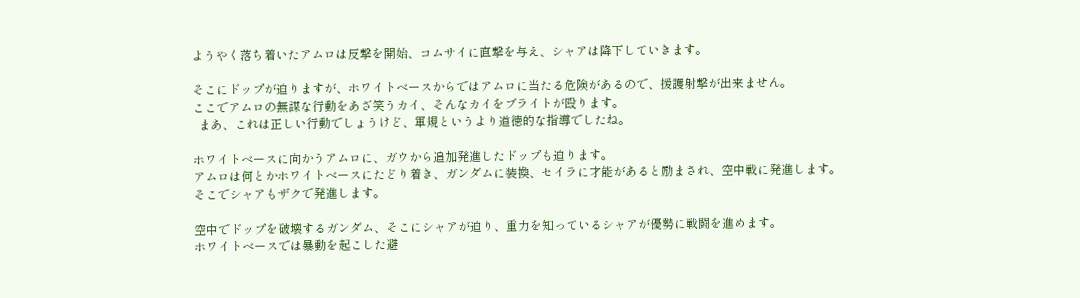ようやく落ち着いたアムロは反撃を開始、コムサイに直撃を与え、シャアは降下していきます。

そこにドップが迫りますが、ホワイトベースからではアムロに当たる危険があるので、援護射撃が出来ません。
ここでアムロの無謀な行動をあざ笑うカイ、そんなカイをブライトが殴ります。
  まあ、これは正しい行動でしょうけど、軍規というより道徳的な指導でしたね。

ホワイトベースに向かうアムロに、ガウから追加発進したドップも迫ります。
アムロは何とかホワイトベースにたどり着き、ガンダムに装換、セイラに才能があると励まされ、空中戦に発進します。
そこでシャアもザクで発進します。

空中でドップを破壊するガンダム、そこにシャアが迫り、重力を知っているシャアが優勢に戦闘を進めます。
ホワイトベースでは暴動を起こした避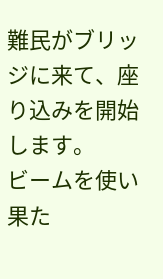難民がブリッジに来て、座り込みを開始します。
ビームを使い果た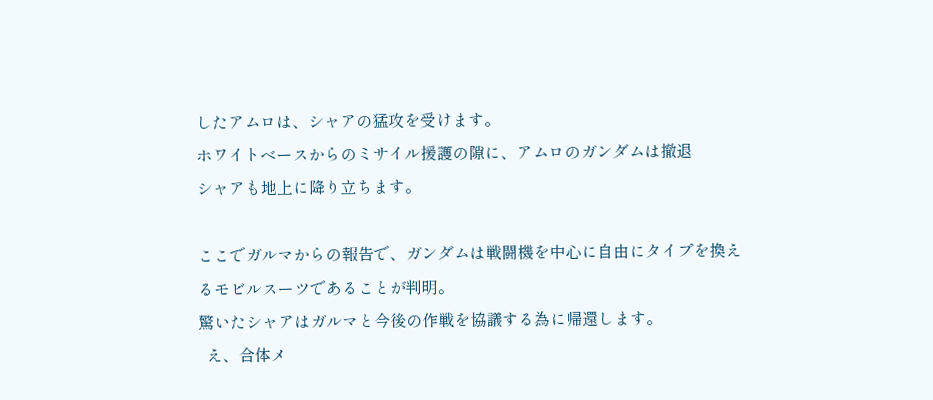したアムロは、シャアの猛攻を受けます。
ホワイトベースからのミサイル援護の隙に、アムロのガンダムは撤退
シャアも地上に降り立ちます。

ここでガルマからの報告で、ガンダムは戦闘機を中心に自由にタイプを換えるモビルスーツであることが判明。
驚いたシャアはガルマと今後の作戦を協議する為に帰還します。
  え、合体メ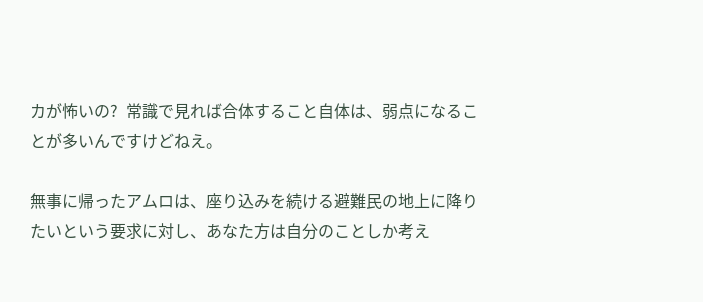カが怖いの?  常識で見れば合体すること自体は、弱点になることが多いんですけどねえ。

無事に帰ったアムロは、座り込みを続ける避難民の地上に降りたいという要求に対し、あなた方は自分のことしか考え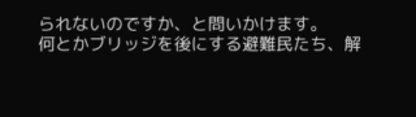られないのですか、と問いかけます。
何とかブリッジを後にする避難民たち、解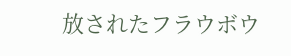放されたフラウボウ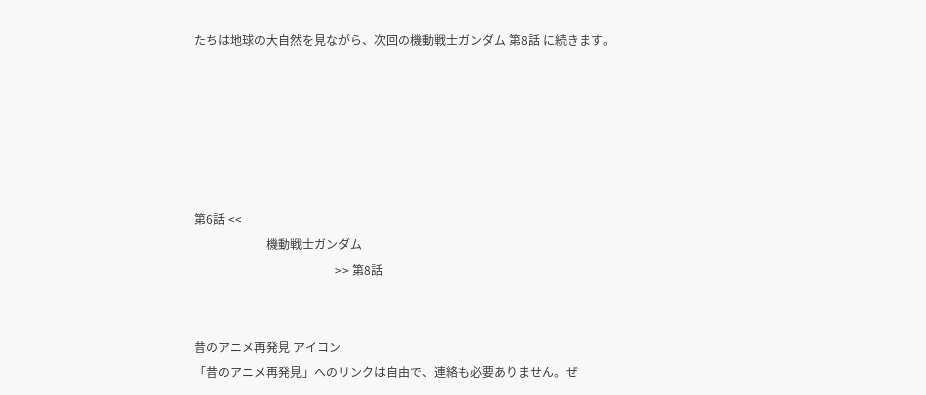たちは地球の大自然を見ながら、次回の機動戦士ガンダム 第8話 に続きます。






第6話 <<
                        機動戦士ガンダム
                                               >> 第8話


昔のアニメ再発見 アイコン
「昔のアニメ再発見」へのリンクは自由で、連絡も必要ありません。ぜ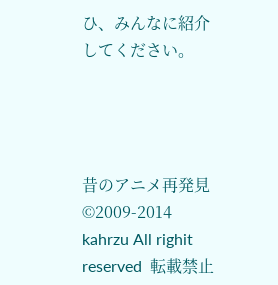ひ、みんなに紹介してください。




昔のアニメ再発見 ©2009-2014 kahrzu All righit reserved  転載禁止